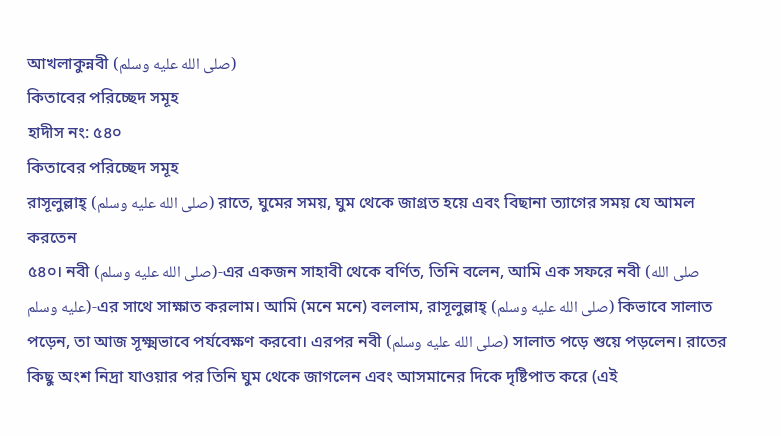আখলাকুন্নবী (صلى الله عليه وسلم)
কিতাবের পরিচ্ছেদ সমূহ
হাদীস নং: ৫৪০
কিতাবের পরিচ্ছেদ সমূহ
রাসূলুল্লাহ্ (صلى الله عليه وسلم) রাতে, ঘুমের সময়, ঘুম থেকে জাগ্রত হয়ে এবং বিছানা ত্যাগের সময় যে আমল করতেন
৫৪০। নবী (صلى الله عليه وسلم)-এর একজন সাহাবী থেকে বর্ণিত, তিনি বলেন, আমি এক সফরে নবী (صلى الله عليه وسلم)-এর সাথে সাক্ষাত করলাম। আমি (মনে মনে) বললাম, রাসূলুল্লাহ্ (صلى الله عليه وسلم) কিভাবে সালাত পড়েন, তা আজ সূক্ষ্মভাবে পর্যবেক্ষণ করবো। এরপর নবী (صلى الله عليه وسلم) সালাত পড়ে শুয়ে পড়লেন। রাতের কিছু অংশ নিদ্রা যাওয়ার পর তিনি ঘুম থেকে জাগলেন এবং আসমানের দিকে দৃষ্টিপাত করে (এই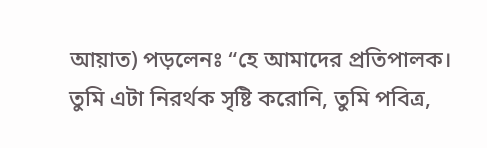আয়াত) পড়লেনঃ “হে আমাদের প্রতিপালক। তুমি এটা নিরর্থক সৃষ্টি করোনি, তুমি পবিত্র,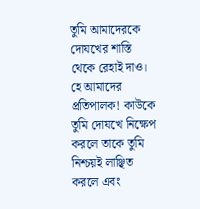তুমি আমাদেরকে দোযখের শাস্তি থেকে রেহাই দাও। হে আমাদের প্রতিপালক! কাউকে তুমি দোযখে নিক্ষেপ করলে তাকে তুমি নিশ্চয়ই লাঞ্ছিত করলে এবং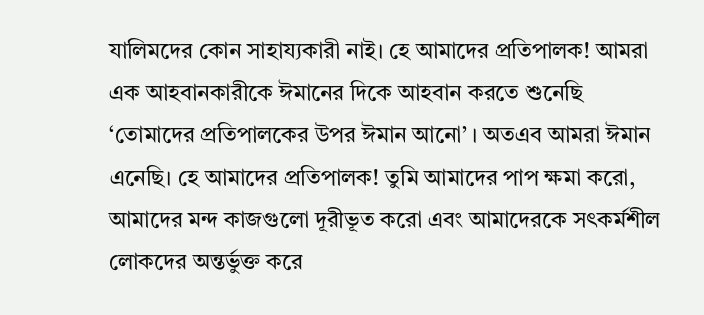যালিমদের কোন সাহায্যকারী নাই। হে আমাদের প্রতিপালক! আমরা এক আহবানকারীকে ঈমানের দিকে আহবান করতে শুনেছি ‘তোমাদের প্রতিপালকের উপর ঈমান আনো’ । অতএব আমরা ঈমান এনেছি। হে আমাদের প্রতিপালক! তুমি আমাদের পাপ ক্ষমা করো, আমাদের মন্দ কাজগুলো দূরীভূত করো এবং আমাদেরকে সৎকর্মশীল লোকদের অন্তর্ভুক্ত করে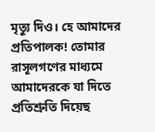মৃত্যু দিও। হে আমাদের প্রতিপালক! তোমার রাসূলগণের মাধ্যমে আমাদেরকে যা দিতে প্রতিশ্রুতি দিয়েছ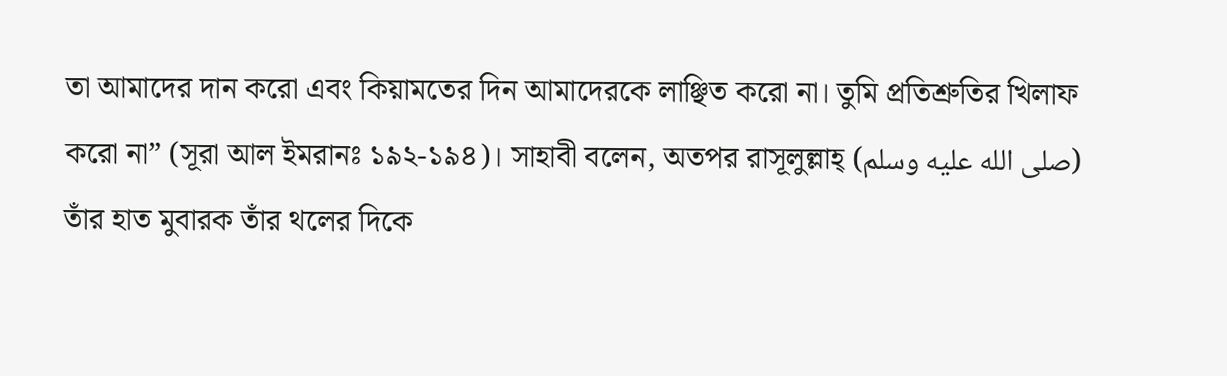তা আমাদের দান করো এবং কিয়ামতের দিন আমাদেরকে লাঞ্ছিত করো না। তুমি প্রতিশ্রুতির খিলাফ করো না” (সূরা আল ইমরানঃ ১৯২-১৯৪)। সাহাবী বলেন, অতপর রাসূলুল্লাহ্ (صلى الله عليه وسلم) তাঁর হাত মুবারক তাঁর থলের দিকে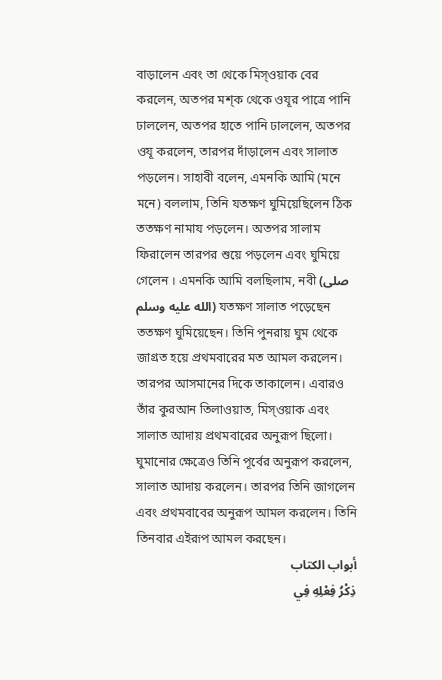বাড়ালেন এবং তা থেকে মিস্ওয়াক বের করলেন, অতপর মশ্ক থেকে ওযূর পাত্রে পানি ঢাললেন, অতপর হাতে পানি ঢাললেন, অতপর ওযূ করলেন, তারপর দাঁড়ালেন এবং সালাত পড়লেন। সাহাবী বলেন, এমনকি আমি (মনে মনে) বললাম, তিনি যতক্ষণ ঘুমিয়েছিলেন ঠিক ততক্ষণ নামায পড়লেন। অতপর সালাম ফিরালেন তারপর শুয়ে পড়লেন এবং ঘুমিয়ে গেলেন । এমনকি আমি বলছিলাম, নবী (صلى الله عليه وسلم) যতক্ষণ সালাত পড়েছেন ততক্ষণ ঘুমিয়েছেন। তিনি পুনরায় ঘুম থেকে জাগ্রত হয়ে প্রথমবারের মত আমল করলেন। তারপর আসমানের দিকে তাকালেন। এবারও তাঁর কুরআন তিলাওয়াত, মিস্ওয়াক এবং সালাত আদায় প্রথমবারের অনুরূপ ছিলো। ঘুমানোর ক্ষেত্রেও তিনি পূর্বের অনুরূপ করলেন, সালাত আদায় করলেন। তারপর তিনি জাগলেন এবং প্রথমবাবের অনুরূপ আমল করলেন। তিনি তিনবার এইরূপ আমল করছেন।
أبواب الكتاب
ذِكْرُ فِعْلِهِ فِي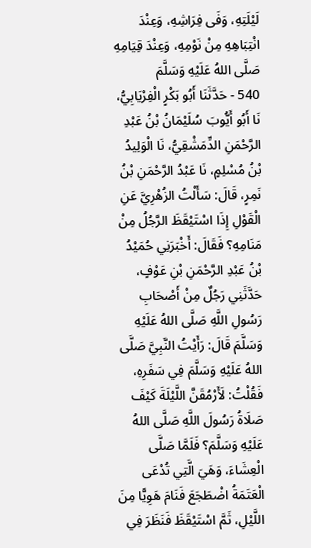لَيْلَتِهِ، وَفَى فِرَاشِهِ، وَعِنْدَ انْتِبَاهِهِ مِنْ نَوْمِهِ، وَعِنْدَ قِيَامِهِ صَلَّى اللهُ عَلَيْهِ وَسَلَّمَ
540 - حَدَّثَنَا أَبُو بَكْرٍ الْفِرْيَابِيُّ، نَا أَبُو أَيُّوبَ سُلَيْمَانُ بْنُ عَبْدِ الرَّحْمَنِ الدِّمَشْقِيُّ، نَا الْوَلِيدُ بْنُ مُسْلِمٍ، نَا عَبْدُ الرَّحْمَنِ بْنُ نَمِرٍ، قَالَ: سَأَلْتُ الزُهْرِيَّ عَنِ الْقَوْلِ إِذَا اسْتَيْقَظَ الرَّجُلُ مِنْ مَنَامِهِ؟ فَقَالَ: أَخْبَرَنِي حُمَيْدُ بْنُ عَبْدِ الرَّحْمَنِ بْنِ عَوْفٍ، حَدَّثَنِي رَجُلٌ مِنْ أَصْحَابِ رَسُولِ اللَّهِ صَلَّى اللهُ عَلَيْهِ وَسَلَّمَ قَالَ: رَأَيْتُ النَّبِيَّ صَلَّى اللهُ عَلَيْهِ وَسَلَّمَ فِي سَفَرِهِ، فَقُلْتُ: لَأَرْمُقَنَّ اللَّيْلَةَ كَيْفَ صَلَاةُ رَسُولَ اللَّهِ صَلَّى اللهُ عَلَيْهِ وَسَلَّمَ؟ فَلَمَّا صَلَّى الْعِشَاءَ، وَهَيَ الَّتِي تُدْعَى الْعَتَمَةُ اضْطَجَعَ فَنَامَ هَوِيًّا مِنَ اللَّيْلِ، ثَمَّ اسْتَيْقَظَ فَنَظَرَ فِي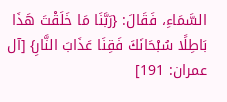السَّمَاءِ، فَقَالَ: {رَبَّنَا مَا خَلَقْتَ هَذَا بَاطِلًا سُبْحَانَكَ فَقِنَا عَذَابَ النَّارِ} [آل عمران: 191]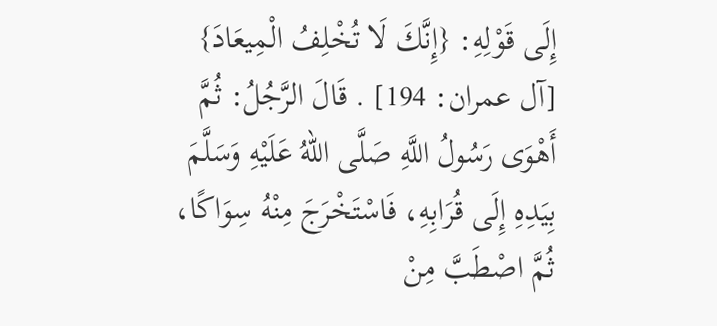إِلَى قَوْلِهِ: {إِنَّكَ لَا تُخْلِفُ الْمِيعَادَ} [آل عمران: 194] . قَالَ الرَّجُلُ: ثُمَّ أَهْوَى رَسُولُ اللَّهِ صَلَّى اللهُ عَلَيْهِ وَسَلَّمَ بِيَدِهِ إِلَى قُرَابِهِ، فَاسْتَخْرَجَ مِنْهُ سِوَاكًا، ثُمَّ اصْطَبَّ مِنْ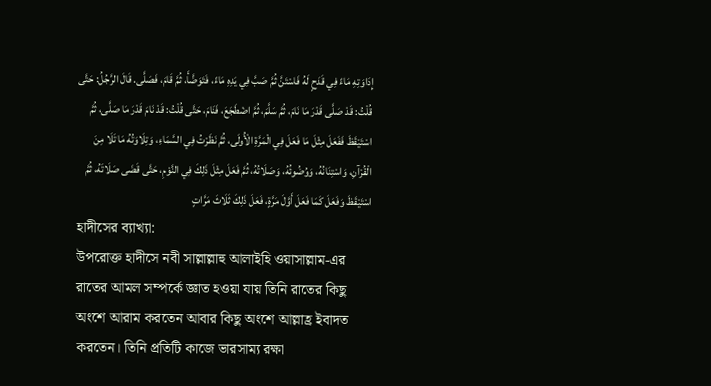إِدَاوَتِهِ مَاءً فِي قَدَحٍ لَهُ فَاسْتَنَّ ثُمَّ صَبَّ فِي يَدِهِ مَاءً، فَتَوَضَّأَ، ثُمَّ قَامَ، فَصَلَّى. قَالَ الرَّجُلُ: حَتَّى قُلْتُ: قَدْ صَلَّى قَدْرَ مَا نَامَ، ثُمَّ سَلَّمَ، ثُمَّ اضْطَجَعَ، فَنَامَ، حَتَّى قُلْتُ: قَدْ نَامَ قَدْرَ مَا صَلَّى، ثُمَّ اسْتَيْقَظَ فَفَعَلَ مِثْلَ مَا فَعَلَ فِي الْمَرَّةِ الْأُولَى، ثُمَّ نَظَرْتُ فِي السَّمَاءِ، وَتِلَاوَتُهُ مَا تَلَا مِنَ الْقُرْآنِ، وَاسْتِنَانُهُ، وَوُضُوئُهُ، وَصَلَاتُهُ، ثُمَّ فَعَلَ مِثْلَ ذَلِكَ فِي النَّوْمِ، حَتَّى قَضَى صَلَاتَهُ، ثُمَّ اسْتَيْقَظَ وَفَعَلَ كَمَا فَعَلَ أَوَّلَ مَرَّةٍ، فَعَلَ ذَلِكَ ثَلَاثَ مَرَّاتٍ
হাদীসের ব্যাখ্যা:
উপরোক্ত হাদীসে নবী সাল্লাল্লাহু আলাইহি ওয়াসাল্লাম-এর রাতের আমল সম্পর্কে জ্ঞাত হওয়া যায় তিনি রাতের কিছু অংশে আরাম করতেন আবার কিছু অংশে আল্লাহ্র ইবাদত করতেন। তিনি প্রতিটি কাজে ভারসাম্য রক্ষা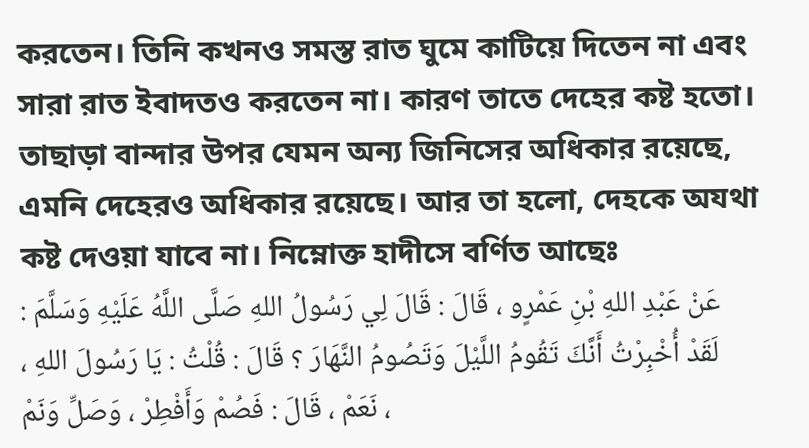করতেন। তিনি কখনও সমস্ত রাত ঘুমে কাটিয়ে দিতেন না এবং সারা রাত ইবাদতও করতেন না। কারণ তাতে দেহের কষ্ট হতো। তাছাড়া বান্দার উপর যেমন অন্য জিনিসের অধিকার রয়েছে, এমনি দেহেরও অধিকার রয়েছে। আর তা হলো, দেহকে অযথা কষ্ট দেওয়া যাবে না। নিম্নোক্ত হাদীসে বর্ণিত আছেঃ
عَنْ عَبْدِ اللهِ بْنِ عَمْرٍو ، قَالَ : قَالَ لِي رَسُولُ اللهِ صَلَّى اللَّهُ عَلَيْهِ وَسَلَّمَ : لَقَدْ أُخْبِرْتُ أَنَّكَ تَقُومُ اللَّيْلَ وَتَصُومُ النَّهَارَ ؟ قَالَ : قُلْتُ : يَا رَسُولَ اللهِ ، نَعَمْ ، قَالَ : فَصُمْ وَأَفْطِرْ ، وَصَلِّ وَنَمْ ،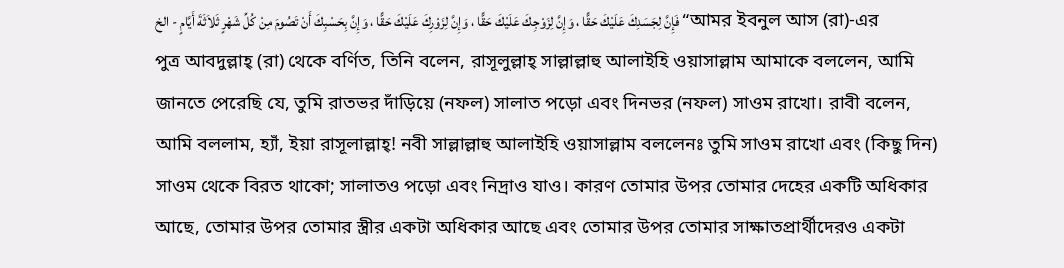فَإِنَّ لِجَسَدِكَ عَلَيْكَ حَقًّا ، وَإِنَّ لِزَوْجِكَ عَلَيْكَ حَقًّا ، وَإِنَّ لِزَوْرِكَ عَلَيْكَ حَقًّا ، وَإِنَّ بِحَسْبِكَ أَنْ تَصُومَ مِنْ كُلِّ شَهْرٍ ثَلاَثَةَ أَيَّامٍ - الخ “আমর ইবনুল আস (রা)-এর পুত্র আবদুল্লাহ্ (রা) থেকে বর্ণিত, তিনি বলেন, রাসূলুল্লাহ্ সাল্লাল্লাহু আলাইহি ওয়াসাল্লাম আমাকে বললেন, আমি জানতে পেরেছি যে, তুমি রাতভর দাঁড়িয়ে (নফল) সালাত পড়ো এবং দিনভর (নফল) সাওম রাখো। রাবী বলেন, আমি বললাম, হ্যাঁ, ইয়া রাসূলাল্লাহ্! নবী সাল্লাল্লাহু আলাইহি ওয়াসাল্লাম বললেনঃ তুমি সাওম রাখো এবং (কিছু দিন) সাওম থেকে বিরত থাকো; সালাতও পড়ো এবং নিদ্রাও যাও। কারণ তোমার উপর তোমার দেহের একটি অধিকার আছে, তোমার উপর তোমার স্ত্রীর একটা অধিকার আছে এবং তোমার উপর তোমার সাক্ষাতপ্রার্থীদেরও একটা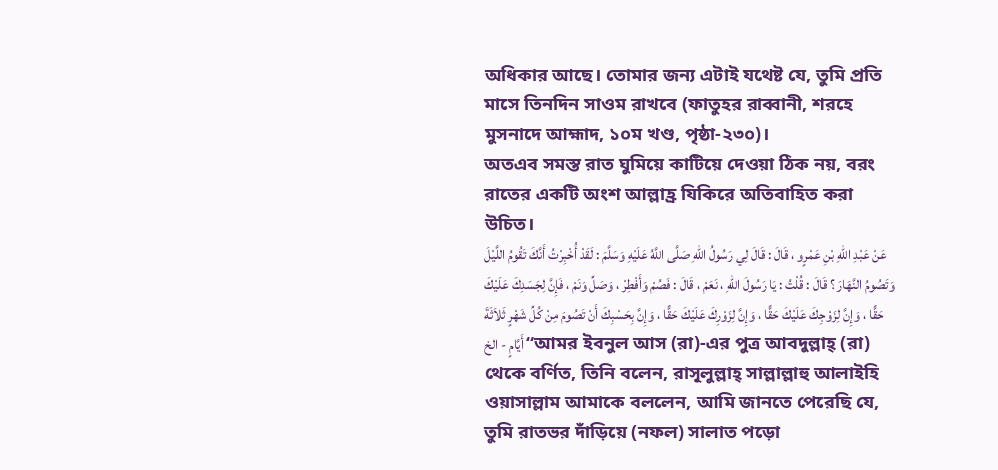অধিকার আছে। তোমার জন্য এটাই যথেষ্ট যে, তুমি প্রতি মাসে তিনদিন সাওম রাখবে (ফাতুহর রাব্বানী, শরহে মুসনাদে আহ্মাদ, ১০ম খণ্ড, পৃষ্ঠা-২৩০)।
অতএব সমস্ত রাত ঘুমিয়ে কাটিয়ে দেওয়া ঠিক নয়, বরং রাতের একটি অংশ আল্লাহ্র যিকিরে অতিবাহিত করা উচিত।
عَنْ عَبْدِ اللهِ بْنِ عَمْرٍو ، قَالَ : قَالَ لِي رَسُولُ اللهِ صَلَّى اللَّهُ عَلَيْهِ وَسَلَّمَ : لَقَدْ أُخْبِرْتُ أَنَّكَ تَقُومُ اللَّيْلَ وَتَصُومُ النَّهَارَ ؟ قَالَ : قُلْتُ : يَا رَسُولَ اللهِ ، نَعَمْ ، قَالَ : فَصُمْ وَأَفْطِرْ ، وَصَلِّ وَنَمْ ، فَإِنَّ لِجَسَدِكَ عَلَيْكَ حَقًّا ، وَإِنَّ لِزَوْجِكَ عَلَيْكَ حَقًّا ، وَإِنَّ لِزَوْرِكَ عَلَيْكَ حَقًّا ، وَإِنَّ بِحَسْبِكَ أَنْ تَصُومَ مِنْ كُلِّ شَهْرٍ ثَلاَثَةَ أَيَّامٍ - الخ “আমর ইবনুল আস (রা)-এর পুত্র আবদুল্লাহ্ (রা) থেকে বর্ণিত, তিনি বলেন, রাসূলুল্লাহ্ সাল্লাল্লাহু আলাইহি ওয়াসাল্লাম আমাকে বললেন, আমি জানতে পেরেছি যে, তুমি রাতভর দাঁড়িয়ে (নফল) সালাত পড়ো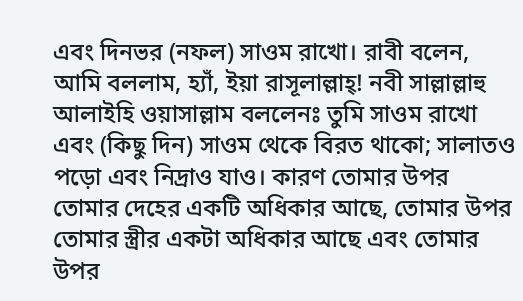এবং দিনভর (নফল) সাওম রাখো। রাবী বলেন, আমি বললাম, হ্যাঁ, ইয়া রাসূলাল্লাহ্! নবী সাল্লাল্লাহু আলাইহি ওয়াসাল্লাম বললেনঃ তুমি সাওম রাখো এবং (কিছু দিন) সাওম থেকে বিরত থাকো; সালাতও পড়ো এবং নিদ্রাও যাও। কারণ তোমার উপর তোমার দেহের একটি অধিকার আছে, তোমার উপর তোমার স্ত্রীর একটা অধিকার আছে এবং তোমার উপর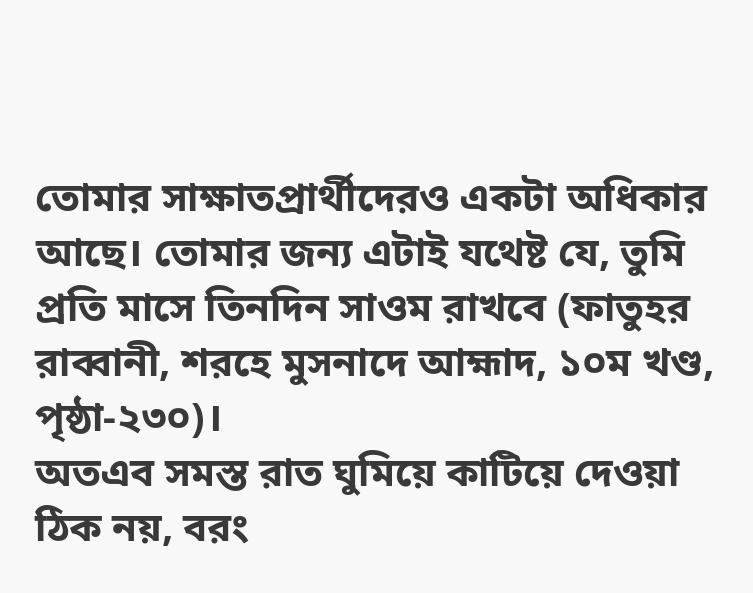তোমার সাক্ষাতপ্রার্থীদেরও একটা অধিকার আছে। তোমার জন্য এটাই যথেষ্ট যে, তুমি প্রতি মাসে তিনদিন সাওম রাখবে (ফাতুহর রাব্বানী, শরহে মুসনাদে আহ্মাদ, ১০ম খণ্ড, পৃষ্ঠা-২৩০)।
অতএব সমস্ত রাত ঘুমিয়ে কাটিয়ে দেওয়া ঠিক নয়, বরং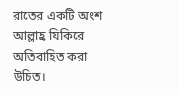রাতের একটি অংশ আল্লাহ্র যিকিরে অতিবাহিত করা উচিত।